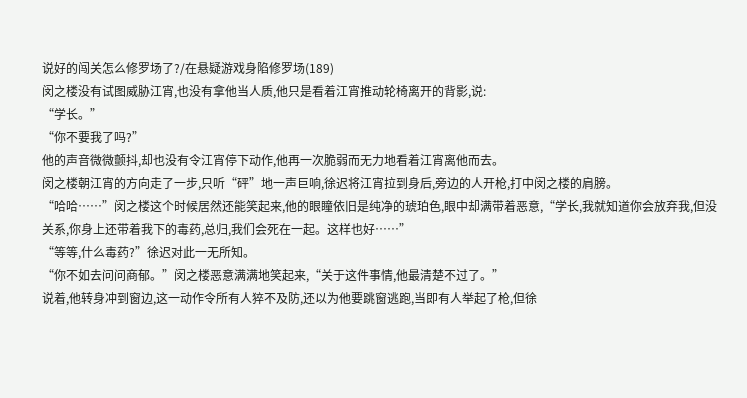说好的闯关怎么修罗场了?/在悬疑游戏身陷修罗场(189)
闵之楼没有试图威胁江宵,也没有拿他当人质,他只是看着江宵推动轮椅离开的背影,说:
“学长。”
“你不要我了吗?”
他的声音微微颤抖,却也没有令江宵停下动作,他再一次脆弱而无力地看着江宵离他而去。
闵之楼朝江宵的方向走了一步,只听“砰”地一声巨响,徐迟将江宵拉到身后,旁边的人开枪,打中闵之楼的肩膀。
“哈哈……”闵之楼这个时候居然还能笑起来,他的眼瞳依旧是纯净的琥珀色,眼中却满带着恶意,“学长,我就知道你会放弃我,但没关系,你身上还带着我下的毒药,总归,我们会死在一起。这样也好……”
“等等,什么毒药?”徐迟对此一无所知。
“你不如去问问商郁。”闵之楼恶意满满地笑起来,“关于这件事情,他最清楚不过了。”
说着,他转身冲到窗边,这一动作令所有人猝不及防,还以为他要跳窗逃跑,当即有人举起了枪,但徐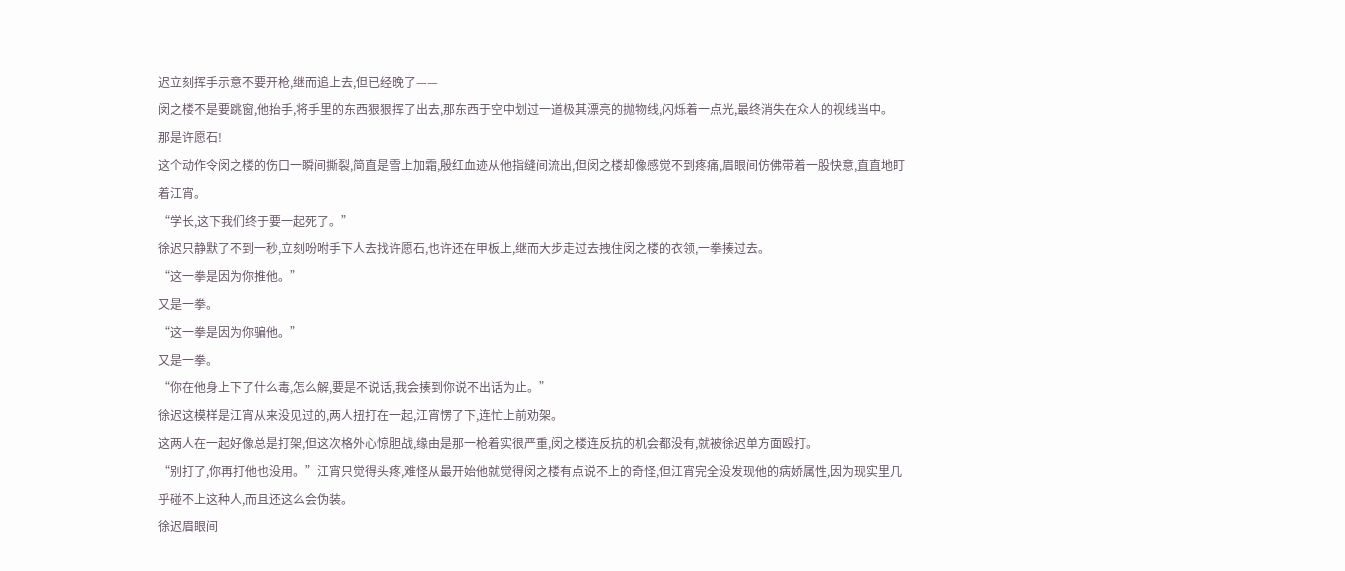迟立刻挥手示意不要开枪,继而追上去,但已经晚了——
闵之楼不是要跳窗,他抬手,将手里的东西狠狠挥了出去,那东西于空中划过一道极其漂亮的抛物线,闪烁着一点光,最终消失在众人的视线当中。
那是许愿石!
这个动作令闵之楼的伤口一瞬间撕裂,简直是雪上加霜,殷红血迹从他指缝间流出,但闵之楼却像感觉不到疼痛,眉眼间仿佛带着一股快意,直直地盯着江宵。
“学长,这下我们终于要一起死了。”
徐迟只静默了不到一秒,立刻吩咐手下人去找许愿石,也许还在甲板上,继而大步走过去拽住闵之楼的衣领,一拳揍过去。
“这一拳是因为你推他。”
又是一拳。
“这一拳是因为你骗他。”
又是一拳。
“你在他身上下了什么毒,怎么解,要是不说话,我会揍到你说不出话为止。”
徐迟这模样是江宵从来没见过的,两人扭打在一起,江宵愣了下,连忙上前劝架。
这两人在一起好像总是打架,但这次格外心惊胆战,缘由是那一枪着实很严重,闵之楼连反抗的机会都没有,就被徐迟单方面殴打。
“别打了,你再打他也没用。”江宵只觉得头疼,难怪从最开始他就觉得闵之楼有点说不上的奇怪,但江宵完全没发现他的病娇属性,因为现实里几乎碰不上这种人,而且还这么会伪装。
徐迟眉眼间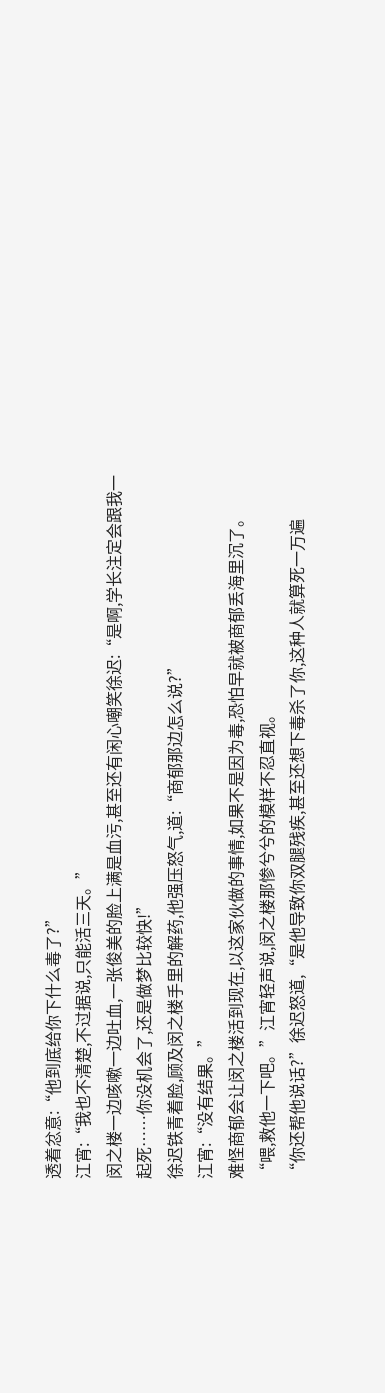透着忿意:“他到底给你下什么毒了?”
江宵:“我也不清楚,不过据说,只能活三天。”
闵之楼一边咳嗽一边吐血,一张俊美的脸上满是血污,甚至还有闲心嘲笑徐迟:“是啊,学长注定会跟我一起死……你没机会了,还是做梦比较快!”
徐迟铁青着脸,顾及闵之楼手里的解药,他强压怒气,道:“商郁那边怎么说?”
江宵:“没有结果。”
难怪商郁会让闵之楼活到现在,以这家伙做的事情,如果不是因为毒,恐怕早就被商郁丢海里沉了。
“喂,救他一下吧。”江宵轻声说,闵之楼那惨兮兮的模样不忍直视。
“你还帮他说话?”徐迟怒道,“是他导致你双腿残疾,甚至还想下毒杀了你,这种人就算死一万遍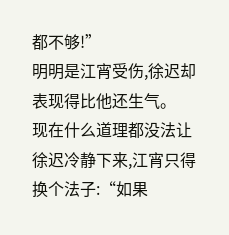都不够!”
明明是江宵受伤,徐迟却表现得比他还生气。
现在什么道理都没法让徐迟冷静下来,江宵只得换个法子:“如果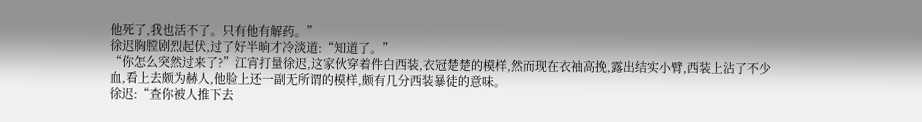他死了,我也活不了。只有他有解药。”
徐迟胸膛剧烈起伏,过了好半晌才冷淡道:“知道了。”
“你怎么突然过来了?”江宵打量徐迟,这家伙穿着件白西装,衣冠楚楚的模样,然而现在衣袖高挽,露出结实小臂,西装上沾了不少血,看上去颇为赫人,他脸上还一副无所谓的模样,颇有几分西装暴徒的意味。
徐迟:“查你被人推下去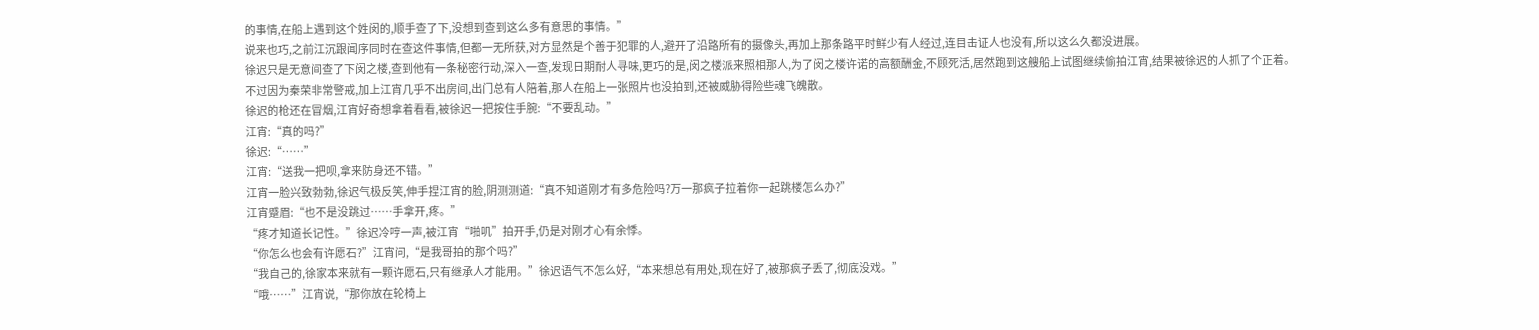的事情,在船上遇到这个姓闵的,顺手查了下,没想到查到这么多有意思的事情。”
说来也巧,之前江沉跟闻序同时在查这件事情,但都一无所获,对方显然是个善于犯罪的人,避开了沿路所有的摄像头,再加上那条路平时鲜少有人经过,连目击证人也没有,所以这么久都没进展。
徐迟只是无意间查了下闵之楼,查到他有一条秘密行动,深入一查,发现日期耐人寻味,更巧的是,闵之楼派来照相那人,为了闵之楼许诺的高额酬金,不顾死活,居然跑到这艘船上试图继续偷拍江宵,结果被徐迟的人抓了个正着。
不过因为秦荣非常警戒,加上江宵几乎不出房间,出门总有人陪着,那人在船上一张照片也没拍到,还被威胁得险些魂飞魄散。
徐迟的枪还在冒烟,江宵好奇想拿着看看,被徐迟一把按住手腕:“不要乱动。”
江宵:“真的吗?”
徐迟:“……”
江宵:“送我一把呗,拿来防身还不错。”
江宵一脸兴致勃勃,徐迟气极反笑,伸手捏江宵的脸,阴测测道:“真不知道刚才有多危险吗?万一那疯子拉着你一起跳楼怎么办?”
江宵蹙眉:“也不是没跳过……手拿开,疼。”
“疼才知道长记性。”徐迟冷哼一声,被江宵“啪叽”拍开手,仍是对刚才心有余悸。
“你怎么也会有许愿石?”江宵问,“是我哥拍的那个吗?”
“我自己的,徐家本来就有一颗许愿石,只有继承人才能用。”徐迟语气不怎么好,“本来想总有用处,现在好了,被那疯子丢了,彻底没戏。”
“哦……”江宵说,“那你放在轮椅上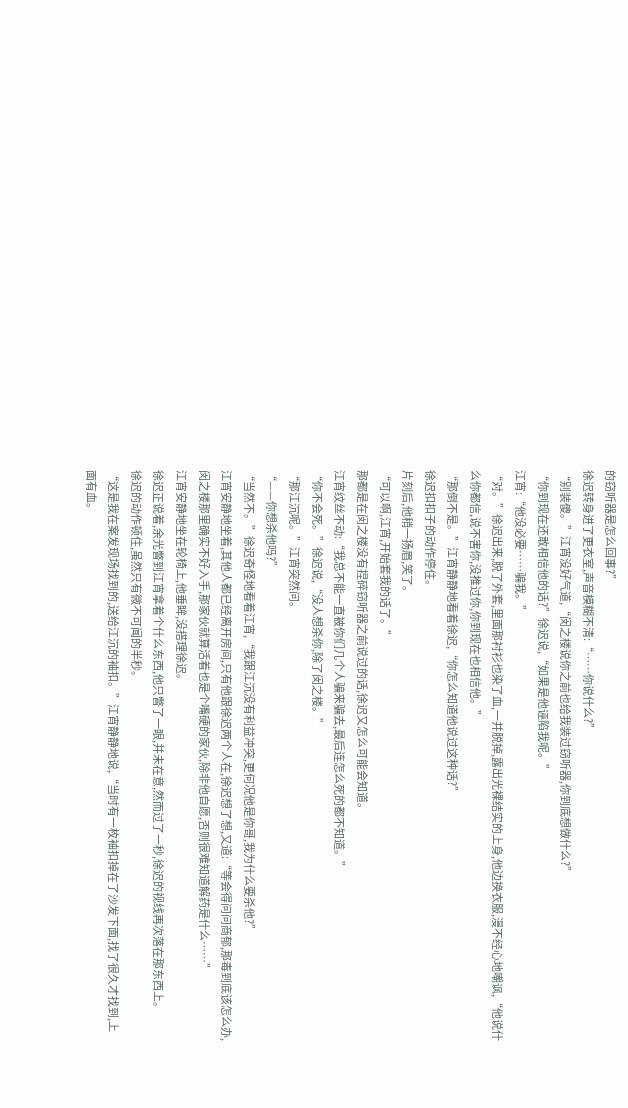的窃听器是怎么回事?”
徐迟转身进了更衣室,声音模糊不清:“……你说什么?”
“别装傻。”江宵没好气道,“闵之楼说你之前也给我装过窃听器,你到底想做什么?”
“你到现在还敢相信他的话?”徐迟说,“如果是他诬陷我呢。”
江宵:“他没必要……骗我。”
“对。”徐迟出来,脱了外套,里面那衬衫也染了血,一并脱掉,露出光裸结实的上身,他边换衣服,漫不经心地嘲讽,“他说什么你都信,说不害你,没推过你,你到现在也相信他。”
“那倒不是。”江宵静静地看着徐迟,“你怎么知道他说过这种话?”
徐迟扣扣子的动作停住。
片刻后,他稍一扬眉,笑了。
“可以啊,江宵,开始套我的话了。”
那都是在闵之楼没有捏碎窃听器之前说过的话,徐迟又怎么可能会知道。
江宵纹丝不动:“我总不能一直被你们几个人骗来骗去,最后连怎么死的都不知道。”
“你不会死。”徐迟说,“没人想杀你,除了闵之楼。”
“那江沉呢。”江宵突然问。
“——你想杀他吗?”
“当然不。”徐迟奇怪地看着江宵,“我跟江沉没有利益冲突,更何况他是你哥,我为什么要杀他?”
江宵安静地坐着,其他人都已经离开房间,只有他跟徐迟两个人在,徐迟想了想,又道:“等会得问问商郁,那毒到底该怎么办,闵之楼那里确实不好入手,那家伙就算活着也是个嘴硬的家伙,除非他自愿,否则很难知道解药是什么……”
江宵安静地坐在轮椅上,他垂眸,没搭理徐迟。
徐迟正说着,余光瞥到江宵拿着个什么东西,他只瞥了一眼,并未在意,然而过了一秒,徐迟的视线再次落在那东西上。
徐迟的动作顿住,虽然只有微不可闻的半秒。
“这是我在案发现场找到的,送给江沉的袖扣。”江宵静静地说,“当时有一枚袖扣掉在了沙发下面,找了很久才找到,上面有血。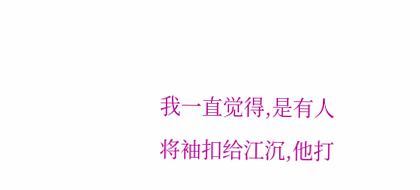我一直觉得,是有人将袖扣给江沉,他打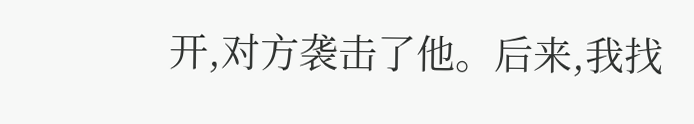开,对方袭击了他。后来,我找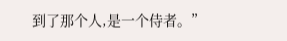到了那个人,是一个侍者。”